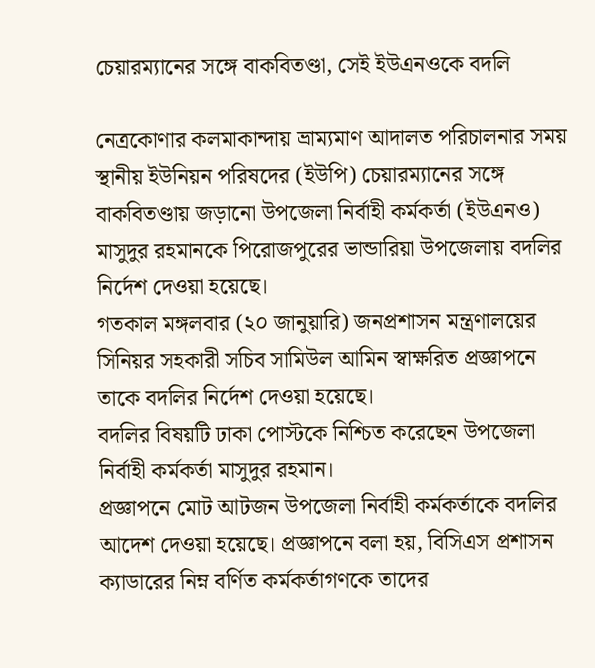চেয়ারম্যানের সঙ্গে বাকবিতণ্ডা, সেই ইউএনওকে বদলি

নেত্রকোণার কলমাকান্দায় ভ্রাম্যমাণ আদালত পরিচালনার সময় স্থানীয় ইউনিয়ন পরিষদের (ইউপি) চেয়ারম্যানের সঙ্গে বাকবিতণ্ডায় জড়ানো উপজেলা নির্বাহী কর্মকর্তা (ইউএনও) মাসুদুর রহমানকে পিরোজপুরের ভান্ডারিয়া উপজেলায় বদলির নির্দেশ দেওয়া হয়েছে।
গতকাল মঙ্গলবার (২০ জানুয়ারি) জনপ্রশাসন মন্ত্রণালয়ের সিনিয়র সহকারী সচিব সামিউল আমিন স্বাক্ষরিত প্রজ্ঞাপনে তাকে বদলির নির্দেশ দেওয়া হয়েছে।
বদলির বিষয়টি ঢাকা পোস্টকে নিশ্চিত করেছেন উপজেলা নির্বাহী কর্মকর্তা মাসুদুর রহমান।
প্রজ্ঞাপনে মোট আটজন উপজেলা নির্বাহী কর্মকর্তাকে বদলির আদেশ দেওয়া হয়েছে। প্রজ্ঞাপনে বলা হয়, বিসিএস প্রশাসন ক্যাডারের নিম্ন বর্ণিত কর্মকর্তাগণকে তাদের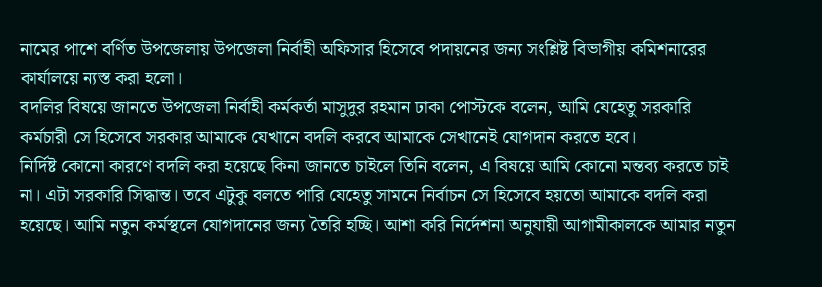নামের পাশে বর্ণিত উপজেলায় উপজেলা নির্বাহী অফিসার হিসেবে পদায়নের জন্য সংশ্লিষ্ট বিভাগীয় কমিশনারের কার্যালয়ে ন্যস্ত করা হলো।
বদলির বিষয়ে জানতে উপজেলা নির্বাহী কর্মকর্তা মাসুদুর রহমান ঢাকা পোস্টকে বলেন, আমি যেহেতু সরকারি কর্মচারী সে হিসেবে সরকার আমাকে যেখানে বদলি করবে আমাকে সেখানেই যোগদান করতে হবে।
নির্দিষ্ট কোনো কারণে বদলি করা হয়েছে কিনা জানতে চাইলে তিনি বলেন, এ বিষয়ে আমি কোনো মন্তব্য করতে চাই না। এটা সরকারি সিদ্ধান্ত। তবে এটুকু বলতে পারি যেহেতু সামনে নির্বাচন সে হিসেবে হয়তো আমাকে বদলি করা হয়েছে। আমি নতুন কর্মস্থলে যোগদানের জন্য তৈরি হচ্ছি। আশা করি নির্দেশনা অনুযায়ী আগামীকালকে আমার নতুন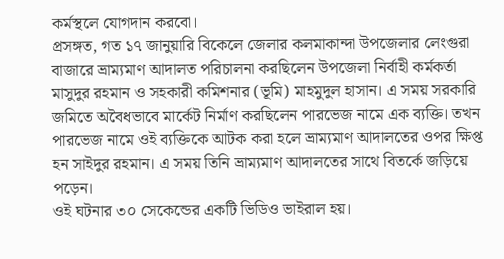কর্মস্থলে যোগদান করবো।
প্রসঙ্গত, গত ১৭ জানুয়ারি বিকেলে জেলার কলমাকান্দা উপজেলার লেংগুরা বাজারে ভ্রাম্যমাণ আদালত পরিচালনা করছিলেন উপজেলা নির্বাহী কর্মকর্তা মাসুদুর রহমান ও সহকারী কমিশনার (ভূমি) মাহমুদুল হাসান। এ সময় সরকারি জমিতে অবৈধভাবে মার্কেট নির্মাণ করছিলেন পারভেজ নামে এক ব্যক্তি। তখন পারভেজ নামে ওই ব্যক্তিকে আটক করা হলে ভ্রাম্যমাণ আদালতের ওপর ক্ষিপ্ত হন সাইদুর রহমান। এ সময় তিনি ভ্রাম্যমাণ আদালতের সাথে বিতর্কে জড়িয়ে পড়েন।
ওই ঘটনার ৩০ সেকেন্ডের একটি ভিডিও ভাইরাল হয়।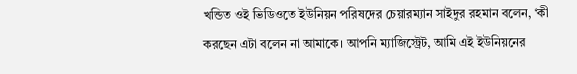খন্ডিত ওই ভিডিওতে ইউনিয়ন পরিষদের চেয়ারম্যান সাইদুর রহমান বলেন, ‘কী করছেন এটা বলেন না আমাকে। আপনি ম্যাজিস্ট্রেট, আমি এই ইউনিয়নের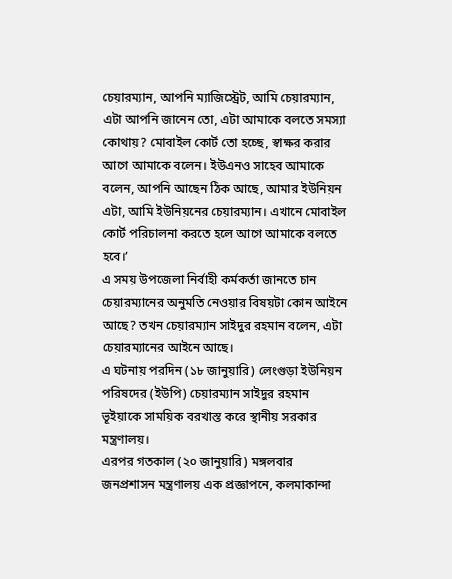চেয়ারম্যান, আপনি ম্যাজিস্ট্রেট, আমি চেয়ারম্যান, এটা আপনি জানেন তো, এটা আমাকে বলতে সমস্যা কোথায়? মোবাইল কোর্ট তো হচ্ছে, স্বাক্ষর করার আগে আমাকে বলেন। ইউএনও সাহেব আমাকে বলেন, আপনি আছেন ঠিক আছে, আমার ইউনিয়ন এটা, আমি ইউনিয়নের চেয়ারম্যান। এখানে মোবাইল কোর্ট পরিচালনা করতে হলে আগে আমাকে বলতে হবে।’
এ সময় উপজেলা নির্বাহী কর্মকর্তা জানতে চান চেয়ারম্যানের অনুমতি নেওয়ার বিষয়টা কোন আইনে আছে? তখন চেয়ারম্যান সাইদুর রহমান বলেন, এটা চেয়ারম্যানের আইনে আছে।
এ ঘটনায় পরদিন (১৮ জানুয়ারি) লেংগুড়া ইউনিয়ন পরিষদের (ইউপি) চেয়ারম্যান সাইদুর রহমান ভূইয়াকে সাময়িক বরখাস্ত করে স্থানীয় সরকার মন্ত্রণালয়।
এরপর গতকাল (২০ জানুয়ারি) মঙ্গলবার জনপ্রশাসন মন্ত্রণালয় এক প্রজ্ঞাপনে, কলমাকান্দা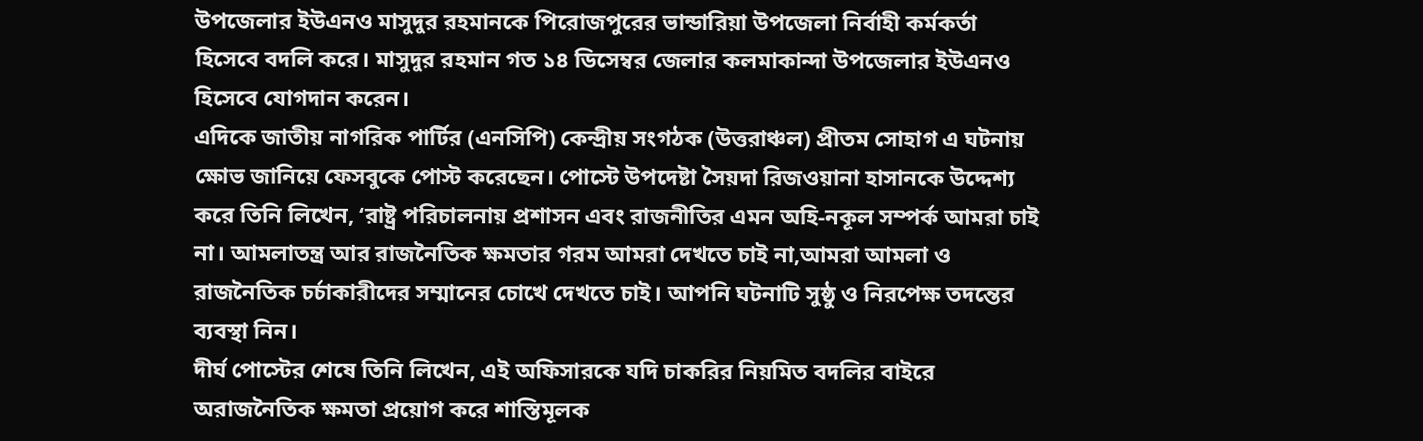উপজেলার ইউএনও মাসুদুর রহমানকে পিরোজপুরের ভান্ডারিয়া উপজেলা নির্বাহী কর্মকর্তা হিসেবে বদলি করে। মাসুদুর রহমান গত ১৪ ডিসেম্বর জেলার কলমাকান্দা উপজেলার ইউএনও হিসেবে যোগদান করেন।
এদিকে জাতীয় নাগরিক পার্টির (এনসিপি) কেন্দ্রীয় সংগঠক (উত্তরাঞ্চল) প্রীতম সোহাগ এ ঘটনায় ক্ষোভ জানিয়ে ফেসবুকে পোস্ট করেছেন। পোস্টে উপদেষ্টা সৈয়দা রিজওয়ানা হাসানকে উদ্দেশ্য করে তিনি লিখেন, ‘রাষ্ট্র পরিচালনায় প্রশাসন এবং রাজনীতির এমন অহি-নকূল সম্পর্ক আমরা চাই না। আমলাতন্ত্র আর রাজনৈতিক ক্ষমতার গরম আমরা দেখতে চাই না,আমরা আমলা ও রাজনৈতিক চর্চাকারীদের সম্মানের চোখে দেখতে চাই। আপনি ঘটনাটি সুষ্ঠু ও নিরপেক্ষ তদন্তের ব্যবস্থা নিন।
দীর্ঘ পোস্টের শেষে তিনি লিখেন, এই অফিসারকে যদি চাকরির নিয়মিত বদলির বাইরে অরাজনৈতিক ক্ষমতা প্রয়োগ করে শাস্তিমূলক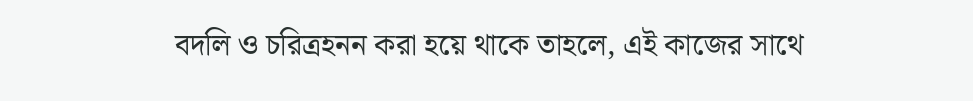বদলি ও চরিত্রহনন করা হয়ে থাকে তাহলে, এই কাজের সাথে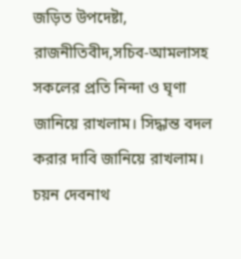জড়িত উপদেষ্টা, রাজনীতিবীদ,সচিব-আমলাসহ সকলের প্রতি নিন্দা ও ঘৃণা জানিয়ে রাখলাম। সিদ্ধান্ত বদল করার দাবি জানিয়ে রাখলাম।
চয়ন দেবনাথ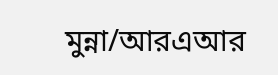মুন্না/আরএআর